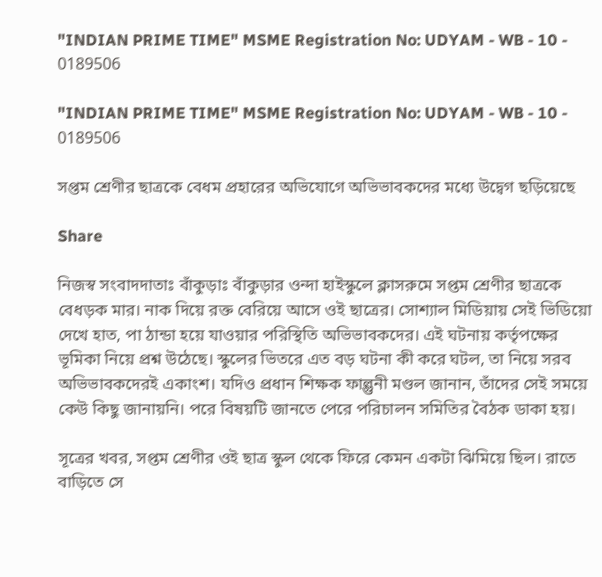"INDIAN PRIME TIME" MSME Registration No: UDYAM - WB - 10 - 0189506

"INDIAN PRIME TIME" MSME Registration No: UDYAM - WB - 10 - 0189506

সপ্তম শ্রেণীর ছাত্রকে বেধম প্রহারের অভিযোগে অভিভাবকদের মধ্যে উদ্বেগ ছড়িয়েছে

Share

নিজস্ব সংবাদদাতাঃ বাঁকুড়াঃ বাঁকুড়ার ওন্দা হাইস্কুলে ক্লাসরুমে সপ্তম শ্রেণীর ছাত্রকে বেধড়ক মার। নাক দিয়ে রক্ত বেরিয়ে আসে ওই ছাত্রের। সোশ্যাল মিডিয়ায় সেই ভিডিয়ো দেখে হাত, পা ঠান্ডা হয়ে যাওয়ার পরিস্থিতি অভিভাবকদের। এই ঘটনায় কর্তৃপক্ষের ভূমিকা নিয়ে প্রশ্ন উঠেছে। স্কুলের ভিতরে এত বড় ঘটনা কী করে ঘটল, তা নিয়ে সরব অভিভাবকদেরই একাংশ। যদিও প্রধান শিক্ষক ফাল্গুনী মণ্ডল জানান, তাঁদের সেই সময়ে কেউ কিছু জানায়নি। পরে বিষয়টি জানতে পেরে পরিচালন সমিতির বৈঠক ডাকা হয়।

সূত্রের খবর, সপ্তম শ্রেণীর ওই ছাত্র স্কুল থেকে ফিরে কেমন একটা ঝিমিয়ে ছিল। রাতে বাড়িতে সে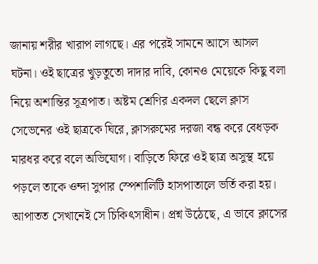জানায় শরীর খারাপ লাগছে। এর পরেই সামনে আসে আসল ঘটনা। ওই ছাত্রের খুড়তুতো দাদার দাবি, কোনও মেয়েকে কিছু বলা নিয়ে অশান্তির সূত্রপাত। অষ্টম শ্রেণির একদল ছেলে ক্লাস সেভেনের ওই ছাত্রকে ঘিরে, ক্লাসরুমের দরজা বন্ধ করে বেধড়ক মারধর করে বলে অভিযোগ। বাড়িতে ফিরে ওই ছাত্র অসুস্থ হয়ে পড়লে তাকে ওন্দা সুপার স্পেশালিটি হাসপাতালে ভর্তি করা হয়। আপাতত সেখানেই সে চিকিৎসাধীন। প্রশ্ন উঠেছে, এ ভাবে ক্লাসের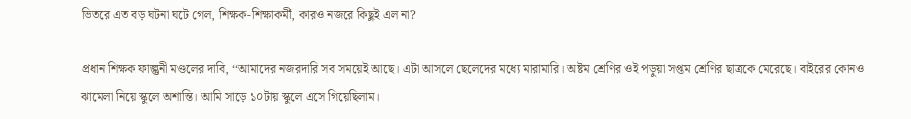ভিতরে এত বড় ঘটনা ঘটে গেল, শিক্ষক-শিক্ষাকর্মী, কারও নজরে কিছুই এল না?

প্রধান শিক্ষক ফাল্গুনী মণ্ডলের দাবি, ‘‘আমাদের নজরদারি সব সময়েই আছে। এটা আসলে ছেলেদের মধ্যে মারামারি। অষ্টম শ্রেণির ওই পড়ুয়া সপ্তম শ্রেণির ছাত্রকে মেরেছে। বাইরের কোনও ঝামেলা নিয়ে স্কুলে অশান্তি। আমি সাড়ে ১০টায় স্কুলে এসে গিয়েছিলাম।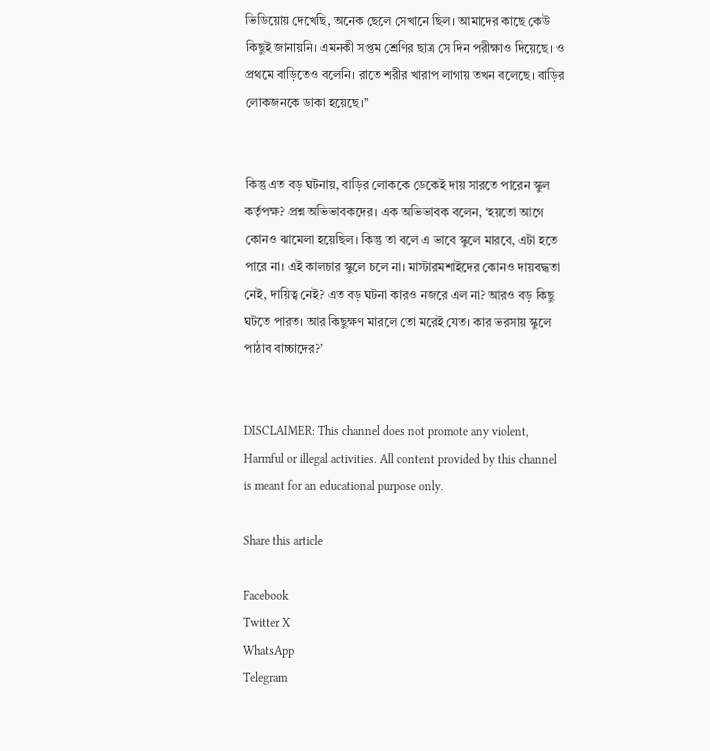ভিডিয়োয় দেখেছি, অনেক ছেলে সেখানে ছিল। আমাদের কাছে কেউ কিছুই জানায়নি। এমনকী সপ্তম শ্রেণির ছাত্র সে দিন পরীক্ষাও দিয়েছে। ও প্রথমে বাড়িতেও বলেনি। রাতে শরীর খারাপ লাগায় তখন বলেছে। বাড়ির লোকজনকে ডাকা হয়েছে।’’


কিন্তু এত বড় ঘটনায়, বাড়ির লোককে ডেকেই দায় সারতে পারেন স্কুল কর্তৃপক্ষ? প্রশ্ন অভিভাবকদের। এক অভিভাবক বলেন, ‘হয়তো আগে কোনও ঝামেলা হয়েছিল। কিন্তু তা বলে এ ভাবে স্কুলে মারবে, এটা হতে পারে না। এই কালচার স্কুলে চলে না। মাস্টারমশাইদের কোনও দায়বদ্ধতা নেই, দায়িত্ব নেই? এত বড় ঘটনা কারও নজরে এল না? আরও বড় কিছু ঘটতে পারত। আর কিছুক্ষণ মারলে তো মরেই যেত। কার ভরসায় স্কুলে পাঠাব বাচ্চাদের?’


DISCLAIMER: This channel does not promote any violent, Harmful or illegal activities. All content provided by this channel is meant for an educational purpose only.

Share this article

Facebook
Twitter X
WhatsApp
Telegram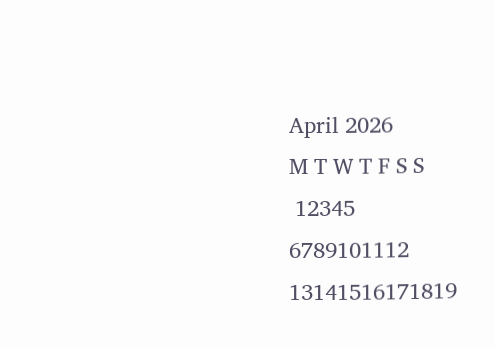April 2026
M T W T F S S
 12345
6789101112
13141516171819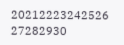20212223242526
27282930